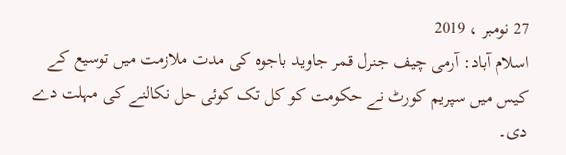27 نومبر ، 2019
اسلام آباد: آرمی چیف جنرل قمر جاوید باجوہ کی مدت ملازمت میں توسیع کے کیس میں سپریم کورٹ نے حکومت کو کل تک کوئی حل نکالنے کی مہلت دے دی۔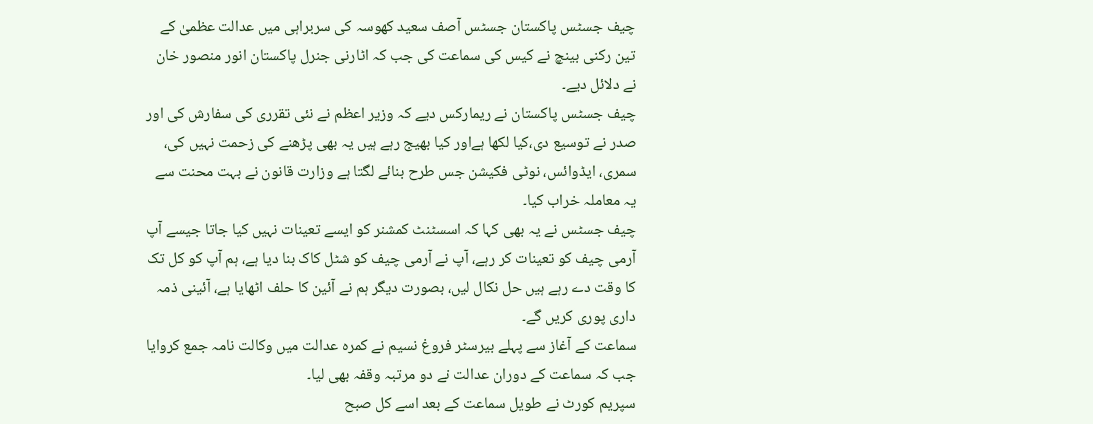چیف جسٹس پاکستان جسٹس آصف سعید کھوسہ کی سربراہی میں عدالت عظمیٰ کے تین رکنی بینچ نے کیس کی سماعت کی جب کہ اٹارنی جنرل پاکستان انور منصور خان نے دلائل دیے۔
چیف جسٹس پاکستان نے ریمارکس دیے کہ وزیر اعظم نے نئی تقرری کی سفارش کی اور صدر نے توسیع دی،کیا لکھا ہےاور کیا بھیج رہے ہیں یہ بھی پڑھنے کی زحمت نہیں کی، سمری، ایڈوائس، نوٹی فکیشن جس طرح بنائے لگتا ہے وزارت قانون نے بہت محنت سے یہ معاملہ خراب کیا۔
چیف جسٹس نے یہ بھی کہا کہ اسسٹنٹ کمشنر کو ایسے تعینات نہیں کیا جاتا جیسے آپ آرمی چیف کو تعینات کر رہے، آپ نے آرمی چیف کو شٹل کاک بنا دیا ہے، ہم آپ کو کل تک کا وقت دے رہے ہیں حل نکال لیں، بصورت دیگر ہم نے آئین کا حلف اٹھایا ہے، آئینی ذمہ داری پوری کریں گے۔
سماعت کے آغاز سے پہلے بیرسٹر فروغ نسیم نے کمرہ عدالت میں وکالت نامہ جمع کروایا جب کہ سماعت کے دوران عدالت نے دو مرتبہ وقفہ بھی لیا۔
سپریم کورٹ نے طویل سماعت کے بعد اسے کل صبح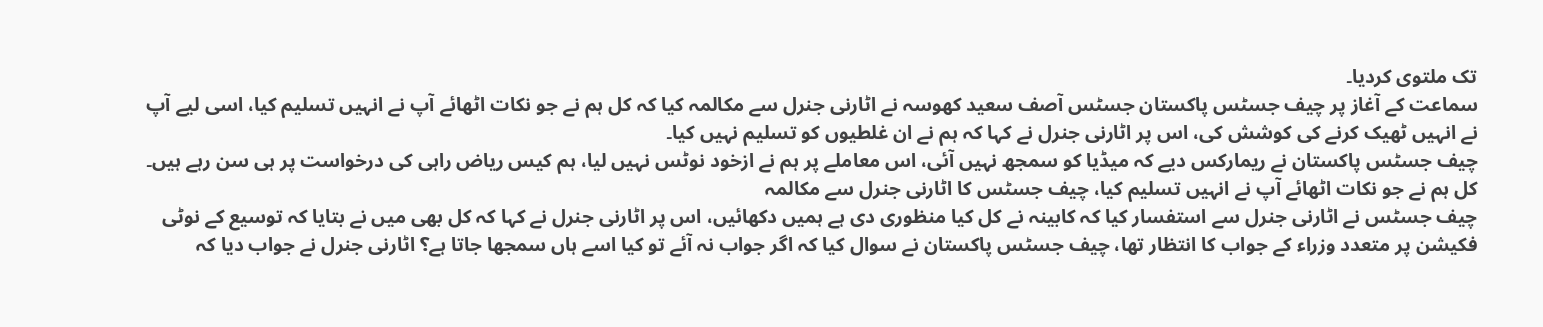تک ملتوی کردیا۔
سماعت کے آغاز پر چیف جسٹس پاکستان جسٹس آصف سعید کھوسہ نے اٹارنی جنرل سے مکالمہ کیا کہ کل ہم نے جو نکات اٹھائے آپ نے انہیں تسلیم کیا، اسی لیے آپ نے انہیں ٹھیک کرنے کی کوشش کی، اس پر اٹارنی جنرل نے کہا کہ ہم نے ان غلطیوں کو تسلیم نہیں کیا۔
چیف جسٹس پاکستان نے ریمارکس دیے کہ میڈیا کو سمجھ نہیں آئی، اس معاملے پر ہم نے ازخود نوٹس نہیں لیا، ہم کیس ریاض راہی کی درخواست پر ہی سن رہے ہیں۔
کل ہم نے جو نکات اٹھائے آپ نے انہیں تسلیم کیا، چیف جسٹس کا اٹارنی جنرل سے مکالمہ
چیف جسٹس نے اٹارنی جنرل سے استفسار کیا کہ کابینہ نے کل کیا منظوری دی ہے ہمیں دکھائیں، اس پر اٹارنی جنرل نے کہا کہ کل بھی میں نے بتایا کہ توسیع کے نوٹی فکیشن پر متعدد وزراء کے جواب کا انتظار تھا، چیف جسٹس پاکستان نے سوال کیا کہ اگر جواب نہ آئے تو کیا اسے ہاں سمجھا جاتا ہے؟ اٹارنی جنرل نے جواب دیا کہ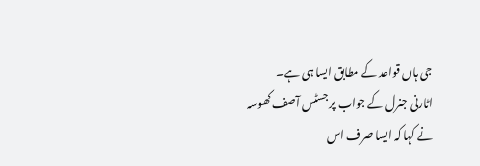جی ہاں قواعد کے مطابق ایسا ہی ہے۔
اٹارنی جنرل کے جواب پر جسٹس آصف کھوسہ نے کہا کہ ایسا صرف اس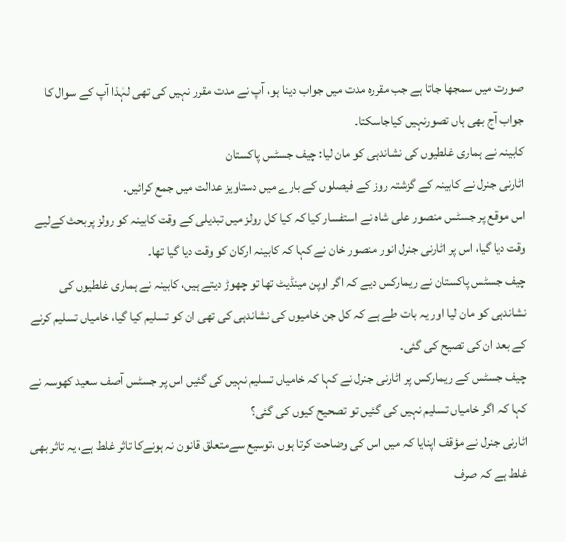صورت میں سمجھا جاتا ہے جب مقررہ مدت میں جواب دینا ہو، آپ نے مدت مقرر نہیں کی تھی لہٰذا آپ کے سوال کا جواب آج بھی ہاں تصورنہیں کیاجاسکتا۔
کابینہ نے ہماری غلطیوں کی نشاندہی کو مان لیا: چیف جسٹس پاکستان
اٹارنی جنرل نے کابینہ کے گزشتہ روز کے فیصلوں کے بارے میں دستاویز عدالت میں جمع کرائیں۔
اس موقع پر جسٹس منصور علی شاہ نے استفسار کیا کہ کیا کل رولز میں تبدیلی کے وقت کابینہ کو رولز پربحث کےلیے وقت دیا گیا، اس پر اٹارنی جنرل انور منصور خان نے کہا کہ کابینہ ارکان کو وقت دیا گیا تھا۔
چیف جسٹس پاکستان نے ریمارکس دیے کہ اگر اوپن مینڈیٹ تھا تو چھوڑ دیتے ہیں، کابینہ نے ہماری غلطیوں کی نشاندہی کو مان لیا اور یہ بات طے ہے کہ کل جن خامیوں کی نشاندہی کی تھی ان کو تسلیم کیا گیا، خامیاں تسلیم کرنے کے بعد ان کی تصیح کی گئی۔
چیف جسٹس کے ریمارکس پر اٹارنی جنرل نے کہا کہ خامیاں تسلیم نہیں کی گئیں اس پر جسٹس آصف سعید کھوسہ نے کہا کہ اگر خامیاں تسلیم نہیں کی گئیں تو تصحیح کیوں کی گئی؟
اٹارنی جنرل نے مؤقف اپنایا کہ میں اس کی وضاحت کرتا ہوں ،توسیع سےمتعلق قانون نہ ہونےکا تاثر غلط ہے، یہ تاثر بھی غلط ہے کہ صرف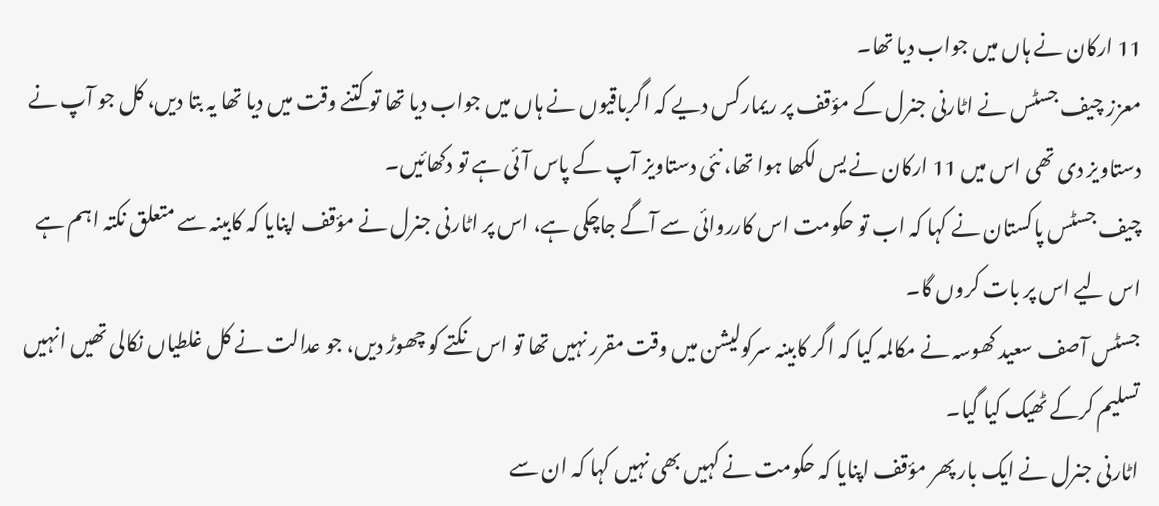11 ارکان نے ہاں میں جواب دیا تھا۔
معزز چیف جسٹس نے اٹارنی جنرل کے مؤقف پر ریمارکس دیے کہ اگرباقیوں نے ہاں میں جواب دیا تھا تو کتنے وقت میں دیا تھا یہ بتا دیں، کل جو آپ نے دستاویز دی تھی اس میں 11 ارکان نے یس لکھا ہوا تھا، نئی دستاویز آپ کے پاس آئی ہے تو دکھائیں۔
چیف جسٹس پاکستان نے کہا کہ اب تو حکومت اس کارروائی سے آگے جاچکی ہے، اس پر اٹارنی جنرل نے مؤقف اپنایا کہ کابینہ سے متعلق نکتہ اہم ہے اس لیے اس پر بات کروں گا۔
جسٹس آصف سعید کھوسہ نے مکالمہ کیا کہ اگر کابینہ سرکولیشن میں وقت مقرر نہیں تھا تو اس نکتے کو چھوڑ دیں، جو عدالت نے کل غلطیاں نکالی تھیں انہیں تسلیم کرکے ٹھیک کیا گیا۔
اٹارنی جنرل نے ایک بار پھر مؤقف اپنایا کہ حکومت نے کہیں بھی نہیں کہا کہ ان سے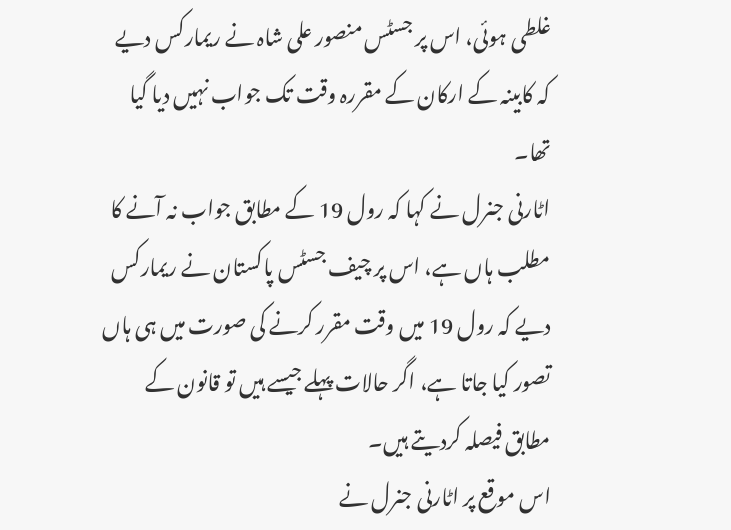غلطی ہوئی، اس پر جسٹس منصور علی شاہ نے ریمارکس دیے کہ کابینہ کے ارکان کے مقررہ وقت تک جواب نہیں دیا گیا تھا۔
اٹارنی جنرل نے کہا کہ رول 19 کے مطابق جواب نہ آنے کا مطلب ہاں ہے، اس پر چیف جسٹس پاکستان نے ریمارکس دیے کہ رول 19 میں وقت مقرر کرنے کی صورت میں ہی ہاں تصور کیا جاتا ہے، اگر حالات پہلے جیسے ہیں تو قانون کے مطابق فیصلہ کردیتے ہیں۔
اس موقع پر اٹارنی جنرل نے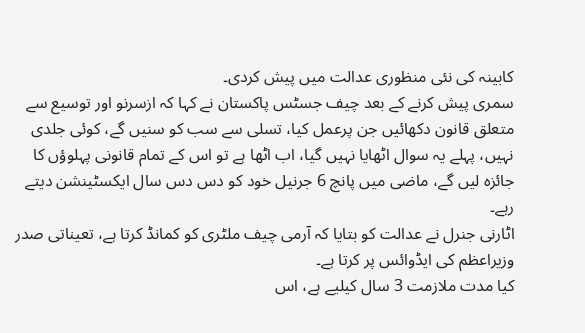کابینہ کی نئی منظوری عدالت میں پیش کردی۔
سمری پیش کرنے کے بعد چیف جسٹس پاکستان نے کہا کہ ازسرنو اور توسیع سے متعلق قانون دکھائیں جن پرعمل کیا، تسلی سے سب کو سنیں گے، کوئی جلدی نہیں، پہلے یہ سوال اٹھایا نہیں گیا، اب اٹھا ہے تو اس کے تمام قانونی پہلوؤں کا جائزہ لیں گے، ماضی میں پانچ 6 جرنیل خود کو دس دس سال ایکسٹینشن دیتے رہے۔
اٹارنی جنرل نے عدالت کو بتایا کہ آرمی چیف ملٹری کو کمانڈ کرتا ہے، تعیناتی صدر وزیراعظم کی ایڈوائس پر کرتا ہے۔
کیا مدت ملازمت 3 سال کیلیے ہے، اس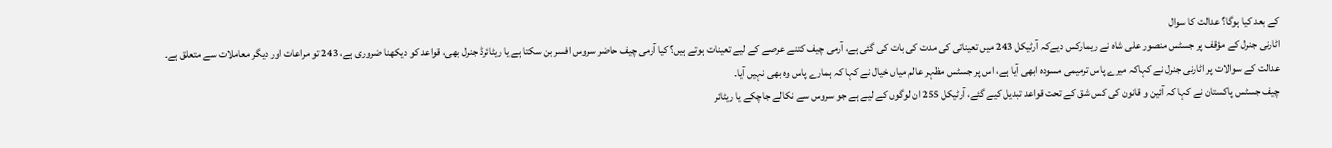کے بعد کیا ہوگا؟ عدالت کا سوال
اٹارنی جنرل کے مؤقف پر جسٹس منصور علی شاہ نے ریمارکس دیےکہ آرٹیکل 243 میں تعیناتی کی مدت کی بات کی گئی ہے، آرمی چیف کتنے عرصے کے لیے تعینات ہوتے ہیں؟ کیا آرمی چیف حاضر سروس افسر بن سکتا ہے یا ریٹائرڈ جنرل بھی، قواعد کو دیکھنا ضروری ہے، 243 تو مراعات اور دیگر معاملات سے متعلق ہے۔
عدالت کے سوالات پر اٹارنی جنرل نے کہاکہ میرے پاس ترمیمی مسودہ ابھی آیا ہے، اس پر جسٹس مظہر عالم میاں خیال نے کہا کہ ہمارے پاس وہ بھی نہیں آیا۔
چیف جسٹس پاکستان نے کہا کہ آئین و قانون کی کس شق کے تحت قواعد تبدیل کیے گئے، آرٹیکل 255 ان لوگوں کے لیے ہے جو سروس سے نکالے جاچکے یا ریٹائر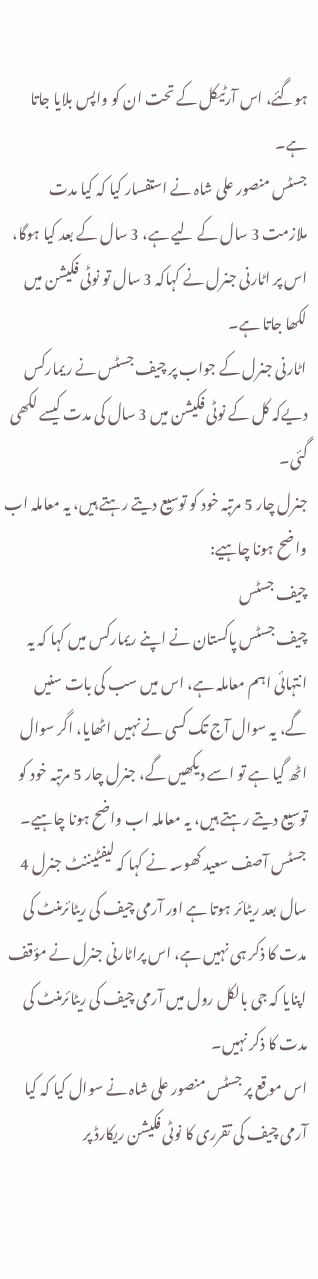ہوگئے، اس آرٹیکل کے تحت ان کو واپس بلایا جاتا ہے۔
جسٹس منصور علی شاہ نے استفسار کیا کہ کیا مدت ملازمت 3 سال کے لیے ہے، 3 سال کے بعد کیا ہوگا، اس پر اٹارنی جنرل نے کہاکہ 3 سال تو نوٹی فکیشن میں لکھا جاتا ہے۔
اٹارنی جنرل کے جواب پر چیف جسٹس نے ریمارکس دیےکہ کل کے نوٹی فکیشن میں 3 سال کی مدت کیسے لکھی گئی۔
جنرل چار 5 مرتبہ خود کو توسیع دیتے رہتے ہیں، یہ معاملہ اب واضح ہونا چاہیے:
چیف جسٹس
چیف جسٹس پاکستان نے اپنے ریمارکس میں کہا کہ یہ انتہائی اہم معاملہ ہے، اس میں سب کی بات سنیں گے، یہ سوال آج تک کسی نے نہیں اٹھایا، اگر سوال اٹھ گیا ہے تو اسے دیکھیں گے، جنرل چار 5 مرتبہ خود کو توسیع دیتے رہتے ہیں، یہ معاملہ اب واضح ہونا چاہیے۔
جسٹس آصف سعید کھوسہ نے کہا کہ لیفٹیننٹ جنرل 4 سال بعد ریٹائر ہوتا ہے اور آرمی چیف کی ریٹائرمنٹ کی مدت کا ذکر ہی نہیں ہے، اس پراٹارنی جنرل نے مؤقف اپنایا کہ جی بالکل رول میں آرمی چیف کی ریٹائرمنٹ کی مدت کا ذکر نہیں۔
اس موقع پر جسٹس منصور علی شاہ نے سوال کیا کہ کیا آرمی چیف کی تقرری کا نوٹی فکیشن ریکارڈ پر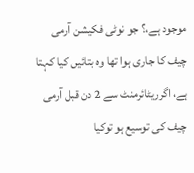موجود ہے،؟ جو نوٹی فکیشن آرمی چیف کا جاری ہوا تھا وہ بتائیں کیا کہتا ہے، اگرریٹائرمنٹ سے 2 دن قبل آرمی چیف کی توسیع ہو توکیا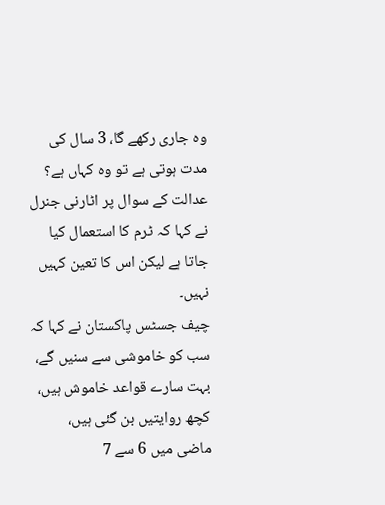وہ جاری رکھے گا، 3 سال کی مدت ہوتی ہے تو وہ کہاں ہے؟ عدالت کے سوال پر اٹارنی جنرل نے کہا کہ ٹرم کا استعمال کیا جاتا ہے لیکن اس کا تعین کہیں نہیں۔
چیف جسٹس پاکستان نے کہا کہ سب کو خاموشی سے سنیں گے، بہت سارے قواعد خاموش ہیں، کچھ روایتیں بن گئی ہیں، ماضی میں 6 سے 7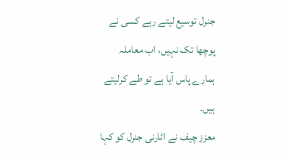جنرل توسیع لیتے رہے کسی نے پوچھا تک نہیں، اب معاملہ ہمارے پاس آیا ہے تو طے کرلیتے ہیں۔
معزز چیف نے اٹارنی جنرل کو کہا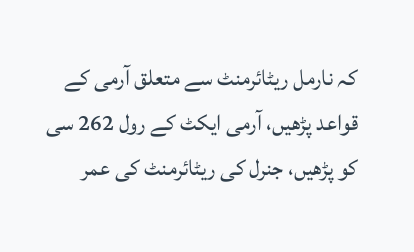کہ نارمل ریٹائرمنٹ سے متعلق آرمی کے قواعد پڑھیں، آرمی ایکٹ کے رول 262 سی کو پڑھیں، جنرل کی ریٹائرمنٹ کی عمر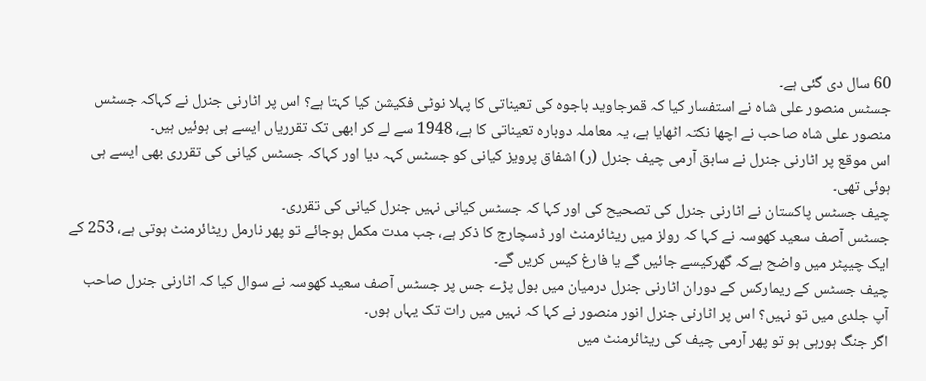60 سال دی گئی ہے۔
جسٹس منصور علی شاہ نے استفسار کیا کہ قمرجاوید باجوہ کی تعیناتی کا پہلا نوٹی فکیشن کیا کہتا ہے؟ اس پر اٹارنی جنرل نے کہاکہ جسٹس منصور علی شاہ صاحب نے اچھا نکتہ اٹھایا ہے، یہ معاملہ دوبارہ تعیناتی کا ہے، 1948 سے لے کر ابھی تک تقرریاں ایسے ہی ہوئیں ہیں۔
اس موقع پر اٹارنی جنرل نے سابق آرمی چیف جنرل (ر) اشفاق پرویز کیانی کو جسٹس کہہ دیا اور کہاکہ جسٹس کیانی کی تقرری بھی ایسے ہی ہوئی تھی۔
چیف جسٹس پاکستان نے اٹارنی جنرل کی تصحیح کی اور کہا کہ جسٹس کیانی نہیں جنرل کیانی کی تقرری۔
جسٹس آصف سعید کھوسہ نے کہا کہ رولز میں ریٹائرمنٹ اور ڈسچارج کا ذکر ہے، جب مدت مکمل ہوجائے تو پھر نارمل ریٹائرمنٹ ہوتی ہے، 253 کے ایک چیپٹر میں واضح ہےکہ گھرکیسے جائیں گے یا فارغ کیس کریں گے۔
چیف جسٹس کے ریمارکس کے دوران اٹارنی جنرل درمیان میں بول پڑے جس پر جسٹس آصف سعید کھوسہ نے سوال کیا کہ اٹارنی جنرل صاحب آپ جلدی میں تو نہیں؟ اس پر اٹارنی جنرل انور منصور نے کہا کہ نہیں میں رات تک یہاں ہوں۔
اگر جنگ ہورہی ہو تو پھر آرمی چیف کی ریٹائرمنٹ میں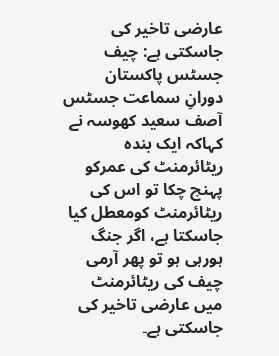عارضی تاخیر کی جاسکتی ہے: چیف جسٹس پاکستان
دورانِ سماعت جسٹس آصف سعید کھوسہ نے کہاکہ ایک بندہ ریٹائرمنٹ کی عمرکو پہنچ چکا تو اس کی ریٹائرمنٹ کومعطل کیا جاسکتا ہے، اگر جنگ ہورہی ہو تو پھر آرمی چیف کی ریٹائرمنٹ میں عارضی تاخیر کی جاسکتی ہے۔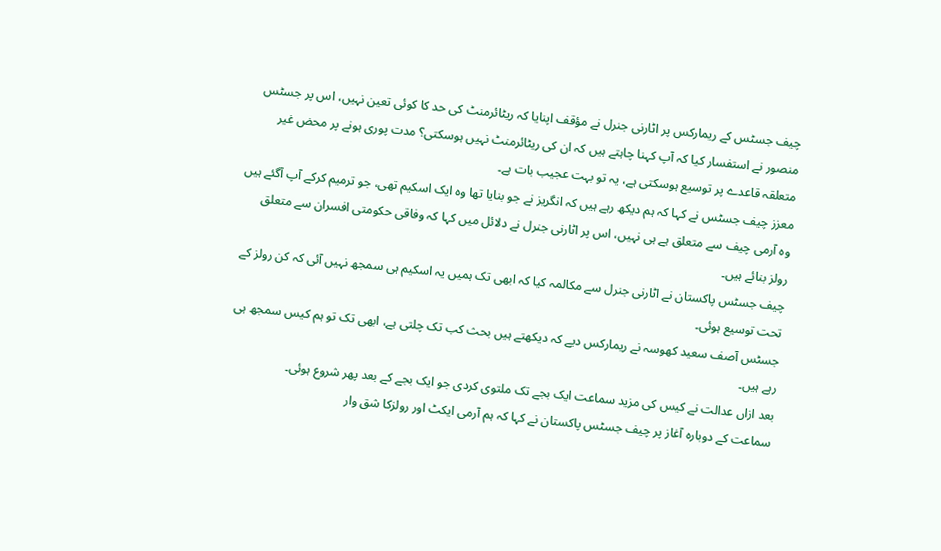چیف جسٹس کے ریمارکس پر اٹارنی جنرل نے مؤقف اپنایا کہ ریٹائرمنٹ کی حد کا کوئی تعین نہیں، اس پر جسٹس منصور نے استفسار کیا کہ آپ کہنا چاہتے ہیں کہ ان کی ریٹائرمنٹ نہیں ہوسکتی؟ مدت پوری ہونے پر محض غیر متعلقہ قاعدے پر توسیع ہوسکتی ہے، یہ تو بہت عجیب بات ہے۔
معزز چیف جسٹس نے کہا کہ ہم دیکھ رہے ہیں کہ انگریز نے جو بنایا تھا وہ ایک اسکیم تھی، جو ترمیم کرکے آپ آگئے ہیں وہ آرمی چیف سے متعلق ہے ہی نہیں، اس پر اٹارنی جنرل نے دلائل میں کہا کہ وفاقی حکومتی افسران سے متعلق رولز بنائے ہیں۔
چیف جسٹس پاکستان نے اٹارنی جنرل سے مکالمہ کیا کہ ابھی تک ہمیں یہ اسکیم ہی سمجھ نہیں آئی کہ کن رولز کے تحت توسیع ہوئی۔
جسٹس آصف سعید کھوسہ نے ریمارکس دیے کہ دیکھتے ہیں بحث کب تک چلتی ہے، ابھی تک تو ہم کیس سمجھ ہی رہے ہیں۔
بعد ازاں عدالت نے کیس کی مزید سماعت ایک بجے تک ملتوی کردی جو ایک بجے کے بعد پھر شروع ہوئی۔
سماعت کے دوبارہ آغاز پر چیف جسٹس پاکستان نے کہا کہ ہم آرمی ایکٹ اور رولزکا شق وار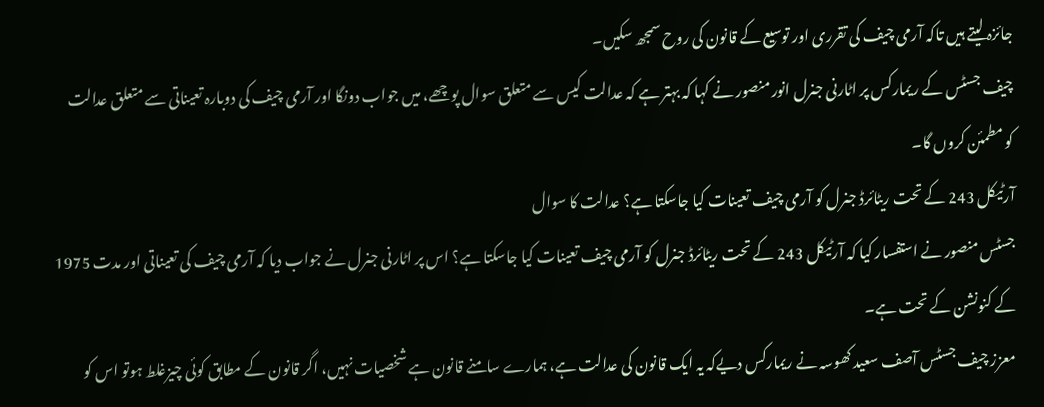جائزہ لیتے ہیں تاکہ آرمی چیف کی تقرری اور توسیع کے قانون کی روح سمجھ سکیں۔
چیف جسٹس کے ریمارکس پر اٹارنی جنرل انور منصور نے کہا کہ بہتر ہے کہ عدالت کیس سے متعلق سوال پوچھے، میں جواب دونگا اور آرمی چیف کی دوبارہ تعیناتی سے متعلق عدالت کو مطمئن کروں گا۔
آرٹیکل 243 کے تحت ریٹائرڈ جنرل کو آرمی چیف تعینات کیا جاسکتا ہے؟ عدالت کا سوال
جسٹس منصور نے استفسار کیا کہ آرٹیکل 243 کے تحت ریٹائرڈ جنرل کو آرمی چیف تعینات کیا جاسکتا ہے؟ اس پر اٹارنی جنرل نے جواب دیا کہ آرمی چیف کی تعیناتی اور مدت 1975 کے کنونشن کے تحت ہے۔
معزز چیف جسٹس آصف سعید کھوسہ نے ریمارکس دیےکہ یہ ایک قانون کی عدالت ہے، ہمارے سامنے قانون ہے شخصیات نہیں، اگر قانون کے مطابق کوئی چیزغلط ہوتو اس کو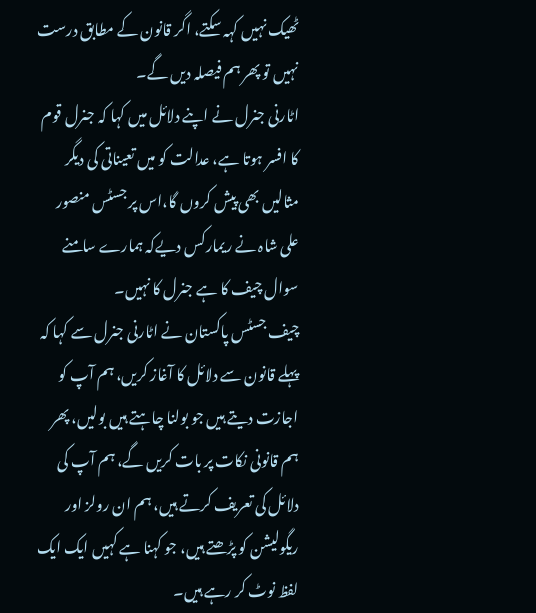ٹھیک نہیں کہہ سکتے، اگر قانون کے مطابق درست نہیں تو پھر ہم فیصلہ دیں گے۔
اٹارنی جنرل نے اپنے دلائل میں کہا کہ جنرل قوم کا افسر ہوتا ہے، عدالت کو میں تعیناتی کی دیگر مثالیں بھی پیش کروں گا،اس پر جسٹس منصور علی شاہ نے ریمارکس دیےکہ ہمارے سامنے سوال چیف کا ہے جنرل کا نہیں۔
چیف جسٹس پاکستان نے اٹارنی جنرل سے کہا کہ پہلے قانون سے دلائل کا آغاز کریں، ہم آپ کو اجازت دیتے ہیں جو بولنا چاہتے ہیں بولیں، پھر ہم قانونی نکات پر بات کریں گے، ہم آپ کی دلائل کی تعریف کرتے ہیں، ہم ان رولز اور ریگولیشن کو پڑھتے ہیں، جو کہنا ہے کہیں ایک ایک لفظ نوٹ کر رہے ہیں۔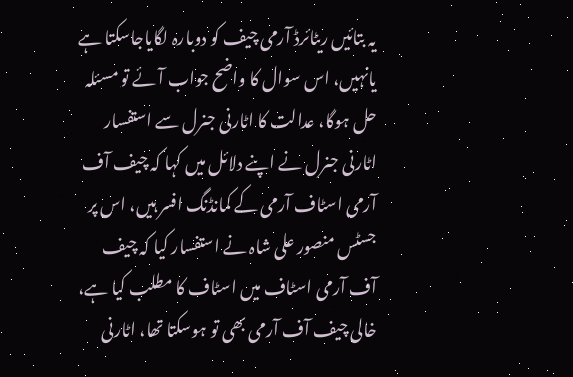یہ بتائیں ریٹائرڈ آرمی چیف کو دوبارہ لگایاجاسکتا ہے یانہیں، اس سوال کا واضح جواب آئے تو مسئلہ حل ہوگا، عدالت کا اٹارنی جنرل سے استفسار
اٹارنی جنرل نے اپنے دلائل میں کہا کہ چیف آف آرمی اسٹاف آرمی کے کمانڈنگ افسر ہیں، اس پر جسٹس منصور علی شاہ نے استفسار کیا کہ چیف آف آرمی اسٹاف میں اسٹاف کا مطلب کیا ہے، خالی چیف آف آرمی بھی تو ہوسکتا تھا، اٹارنی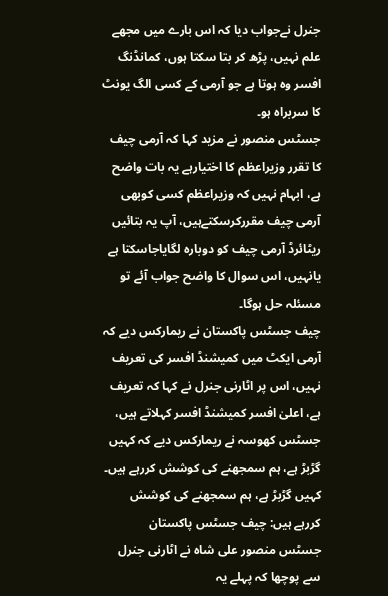جنرل نےجواب دیا کہ اس بارے میں مجھے علم نہیں، پڑھ کر بتا سکتا ہوں، کمانڈنگ افسر وہ ہوتا ہے جو آرمی کے کسی الگ یونٹ کا سربراہ ہو۔
جسٹس منصور نے مزید کہا کہ آرمی چیف کا تقرر وزیراعظم کا اختیارہے یہ بات واضح ہے، ابہام نہیں کہ وزیراعظم کسی کوبھی آرمی چیف مقررکرسکتےہیں، آپ یہ بتائیں ریٹائرڈ آرمی چیف کو دوبارہ لگایاجاسکتا ہے یانہیں، اس سوال کا واضح جواب آئے تو مسئلہ حل ہوگا۔
چیف جسٹس پاکستان نے ریمارکس دیے کہ آرمی ایکٹ میں کمیشنڈ افسر کی تعریف نہیں، اس پر اٹارنی جنرل نے کہا کہ تعریف ہے، اعلیٰ افسر کمیشنڈ افسر کہلاتے ہیں، جسٹس کھوسہ نے ریمارکس دیے کہ کہیں گڑبڑ ہے، ہم سمجھنے کی کوشش کررہے ہیں۔
کہیں گڑبڑ ہے، ہم سمجھنے کی کوشش کررہے ہیں: چیف جسٹس پاکستان
جسٹس منصور علی شاہ نے اٹارنی جنرل سے پوچھا کہ پہلے یہ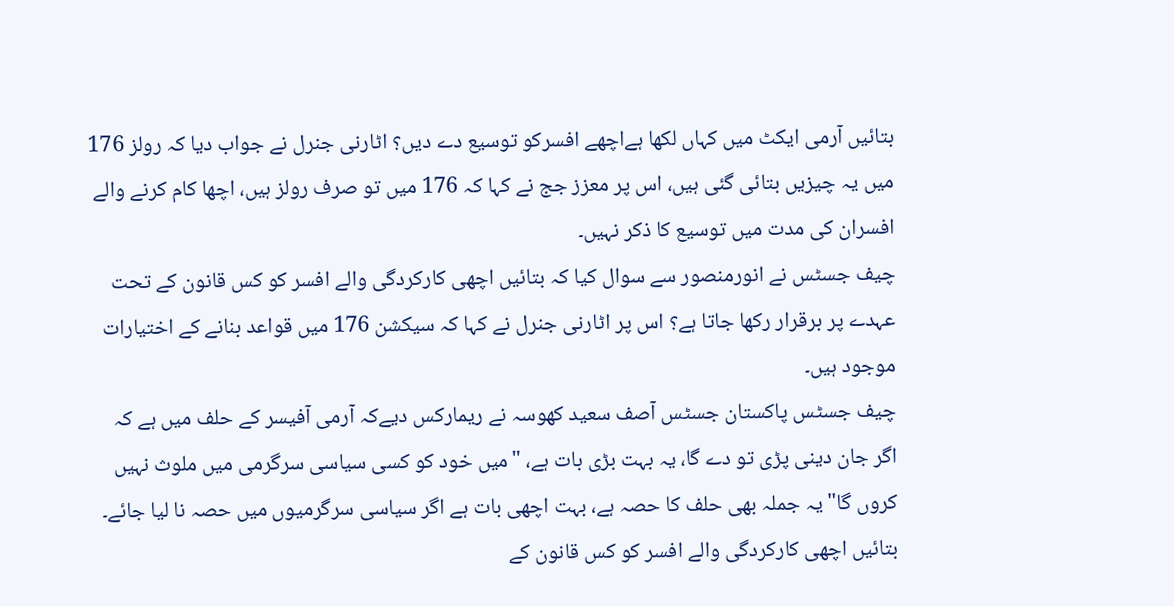بتائیں آرمی ایکٹ میں کہاں لکھا ہےاچھے افسرکو توسیع دے دیں؟ اٹارنی جنرل نے جواب دیا کہ رولز 176 میں یہ چیزیں بتائی گئی ہیں، اس پر معزز جج نے کہا کہ 176 میں تو صرف رولز ہیں، اچھا کام کرنے والے افسران کی مدت میں توسیع کا ذکر نہیں۔
چیف جسٹس نے انورمنصور سے سوال کیا کہ بتائیں اچھی کارکردگی والے افسر کو کس قانون کے تحت عہدے پر برقرار رکھا جاتا ہے؟ اس پر اٹارنی جنرل نے کہا کہ سیکشن 176 میں قواعد بنانے کے اختیارات موجود ہیں۔
چیف جسٹس پاکستان جسٹس آصف سعید کھوسہ نے ریمارکس دیےکہ آرمی آفیسر کے حلف میں ہے کہ اگر جان دینی پڑی تو دے گا، یہ بہت بڑی بات ہے، "میں خود کو کسی سیاسی سرگرمی میں ملوث نہیں کروں گا" یہ جملہ بھی حلف کا حصہ ہے، بہت اچھی بات ہے اگر سیاسی سرگرمیوں میں حصہ نا لیا جائے۔
بتائیں اچھی کارکردگی والے افسر کو کس قانون کے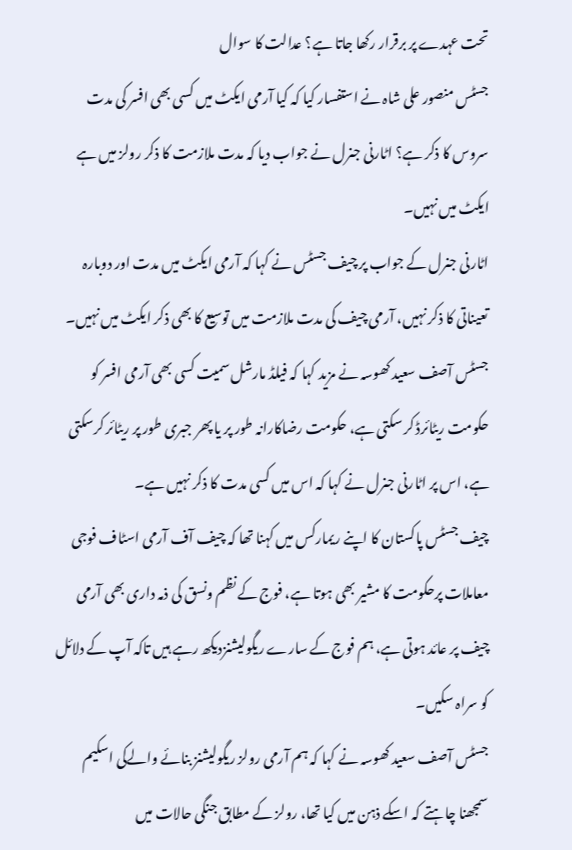تحت عہدے پر برقرار رکھا جاتا ہے؟ عدالت کا سوال
جسٹس منصور علی شاہ نے استفسار کیا کہ کیا آرمی ایکٹ میں کسی بھی افسر کی مدت سروس کا ذکر ہے؟ اٹارنی جنرل نے جواب دیا کہ مدت ملازمت کا ذکر رولز میں ہے ایکٹ میں نہیں۔
اٹارنی جنرل کے جواب پر چیف جسٹس نے کہا کہ آرمی ایکٹ میں مدت اور دوبارہ تعیناتی کا ذکر نہیں، آرمی چیف کی مدت ملازمت میں توسیع کا بھی ذکر ایکٹ میں نہیں۔
جسٹس آصف سعید کھوسہ نے مزید کہا کہ فیلڈ مارشل سمیت کسی بھی آرمی افسر کو حکومت ریٹائرڈ کر سکتی ہے، حکومت رضاکارانہ طور پر یا پھر جبری طور پر ریٹائر کرسکتی ہے، اس پر اٹارنی جنرل نے کہا کہ اس میں کسی مدت کا ذکر نہیں ہے۔
چیف جسٹس پاکستان کا اپنے ریمارکس میں کہنا تھا کہ چیف آف آرمی اسٹاف فوجی معاملات پرحکومت کا مشیر بھی ہوتا ہے، فوج کے نظم ونسق کی ذمہ داری بھی آرمی چیف پر عائد ہوتی ہے، ہم فوج کے سارے ریگولیشنزدیکھ رہے ہیں تاکہ آپ کے دلائل کو سراہ سکیں۔
جسٹس آصف سعید کھوسہ نے کہا کہ ہم آرمی رولز ریگولیشنز بنائے والےکی اسکیم سمجھنا چاہتے کہ اسکے ذہن میں کیا تھا، رولز کے مطابق جنگی حالات میں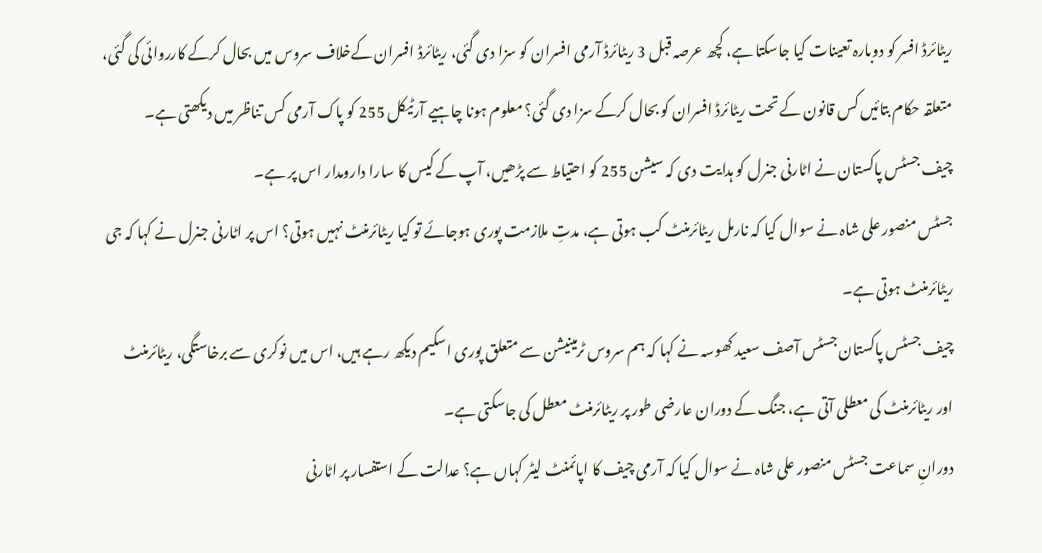ریٹائرڈ افسر کو دوبارہ تعینات کیا جاسکتا ہے، کچھ عرصہ قبل 3 ریٹائرڈ آرمی افسران کو سزا دی گئی، ریٹائرڈ افسران کےخلاف سروس میں بحال کرکے کارروائی کی گئی، متعلقہ حکام بتائیں کس قانون کے تحت ریٹائرڈ افسران کو بحال کرکے سزا دی گئی؟ معلوم ہونا چاہیے آرٹیکل 255 کو پاک آرمی کس تناظر میں دیکھتی ہے۔
چیف جسٹس پاکستان نے اٹارنی جنرل کو ہدایت دی کہ سیشن 255 کو احتیاط سے پڑھیں، آپ کے کیس کا سارا دارومدار اس پر ہے۔
جسٹس منصور علی شاہ نے سوال کیا کہ نارمل ریٹائرمنٹ کب ہوتی ہے، مدتِ ملازمت پوری ہوجائے تو کیا ریٹائرمنٹ نہیں ہوتی؟ اس پر اٹارنی جنرل نے کہا کہ جی ریٹائرمنٹ ہوتی ہے۔
چیف جسٹس پاکستان جسٹس آصف سعید کھوسہ نے کہا کہ ہم سروس ٹرمینیشن سے متعلق پوری اسکیم دیکھ رہے ہیں، اس میں نوکری سے برخاستگی، ریٹائرمنٹ اور ریٹائرمنٹ کی معطلی آتی ہے، جنگ کے دوران عارضی طور پر ریٹائرمنٹ معطل کی جاسکتی ہے۔
دورانِ سماعت جسٹس منصور علی شاہ نے سوال کیا کہ آرمی چیف کا اپائمنٹ لیٹر کہاں ہے؟ عدالت کے استفسار پر اٹارنی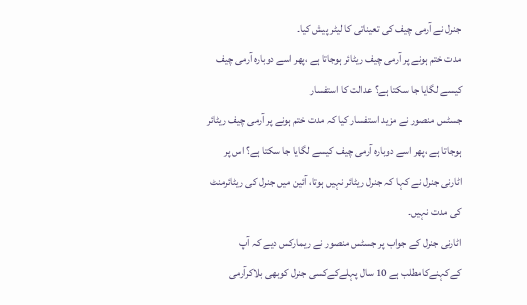جنرل نے آرمی چیف کی تعیناتی کا لیٹر پیش کیا۔
مدت ختم ہونے پر آرمی چیف ریٹائر ہوجاتا ہے ،پھر اسے دوبارہ آرمی چیف کیسے لگایا جا سکتا ہے؟ عدالت کا استفسار
جسٹس منصور نے مزید استفسار کیا کہ مدت ختم ہونے پر آرمی چیف ریٹائر ہوجاتا ہے ،پھر اسے دوبارہ آرمی چیف کیسے لگایا جا سکتا ہے؟ اس پر اٹارنی جنرل نے کہا کہ جنرل ریٹائر نہیں ہوتا، آئین میں جنرل کی ریٹائرمنٹ کی مدت نہیں۔
اٹارنی جنرل کے جواب پر جسٹس منصور نے ریمارکس دیے کہ آپ کےکہنےکامطلب ہے 10 سال پہلےکےکسی جنرل کوبھی بلاکرآرمی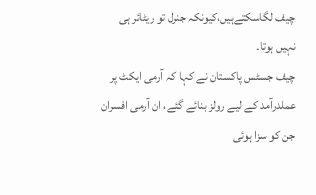چیف لگاسکتےہیں،کیونکہ جنرل تو ریٹائر ہی نہیں ہوتا۔
چیف جسٹس پاکستان نے کہا کہ آرمی ایکٹ پر عملدرآمد کے لیے رولز بنائے گئے، ان آرمی افسران جن کو سزا ہوئی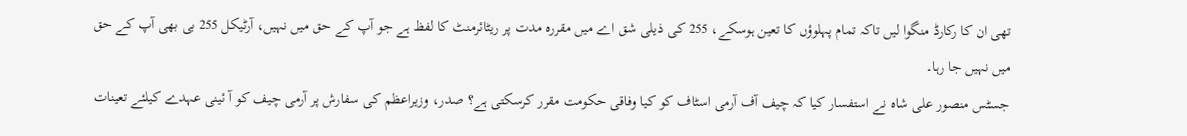تھی ان کا رکارڈ منگوا لیں تاکہ تمام پہلوؤں کا تعین ہوسکے، 255 کی ذیلی شق اے میں مقررہ مدت پر ریٹائرمنٹ کا لفظ ہے جو آپ کے حق میں نہیں، آرٹیکل 255 بی بھی آپ کے حق میں نہیں جا رہا۔
جسٹس منصور علی شاہ نے استفسار کیا کہ چیف آف آرمی اسٹاف کو کیا وفاقی حکومت مقرر کرسکتی ہے؟ صدر، وزیراعظم کی سفارش پر آرمی چیف کو آ ئینی عہدے کیلئے تعینات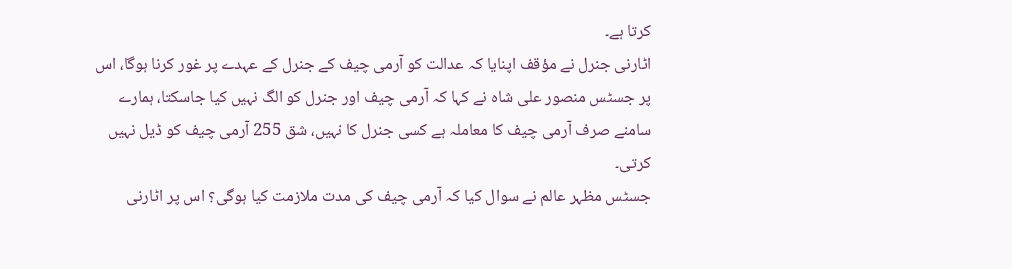کرتا ہے۔
اٹارنی جنرل نے مؤقف اپنایا کہ عدالت کو آرمی چیف کے جنرل کے عہدے پر غور کرنا ہوگا، اس پر جسٹس منصور علی شاہ نے کہا کہ آرمی چیف اور جنرل کو الگ نہیں کیا جاسکتا، ہمارے سامنے صرف آرمی چیف کا معاملہ ہے کسی جنرل کا نہیں، شق 255 آرمی چیف کو ڈیل نہیں کرتی۔
جسٹس مظہر عالم نے سوال کیا کہ آرمی چیف کی مدت ملازمت کیا ہوگی؟ اس پر اٹارنی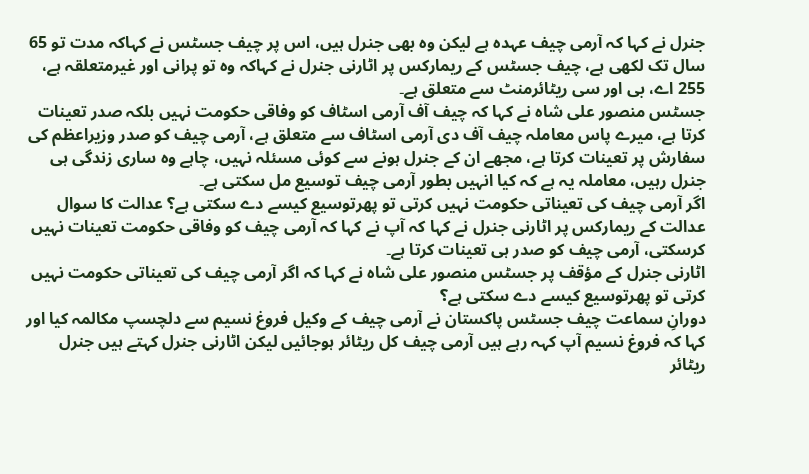جنرل نے کہا کہ آرمی چیف عہدہ ہے لیکن وہ بھی جنرل ہیں، اس پر چیف جسٹس نے کہاکہ مدت تو 65 سال تک لکھی ہے، چیف جسٹس کے ریمارکس پر اٹارنی جنرل نے کہاکہ وہ تو پرانی اور غیرمتعلقہ ہے، 255 اے، بی اور سی ریٹائرمنٹ سے متعلق ہے۔
جسٹس منصور علی شاہ نے کہا کہ چیف آف آرمی اسٹاف کو وفاقی حکومت نہیں بلکہ صدر تعینات کرتا ہے، میرے پاس معاملہ چیف آف دی آرمی اسٹاف سے متعلق ہے، آرمی چیف کو صدر وزیراعظم کی سفارش پر تعینات کرتا ہے، مجھے ان کے جنرل ہونے سے کوئی مسئلہ نہیں، چاہے وہ ساری زندگی ہی جنرل رہیں، معاملہ یہ ہے کہ کیا انہیں بطور آرمی چیف توسیع مل سکتی ہے۔
اگر آرمی چیف کی تعیناتی حکومت نہیں کرتی تو پھرتوسیع کیسے دے سکتی ہے؟ عدالت کا سوال
عدالت کے ریمارکس پر اٹارنی جنرل نے کہا کہ آپ نے کہا کہ آرمی چیف کو وفاقی حکومت تعینات نہیں کرسکتی، آرمی چیف کو صدر ہی تعینات کرتا ہے۔
اٹارنی جنرل کے مؤقف پر جسٹس منصور علی شاہ نے کہا کہ اگر آرمی چیف کی تعیناتی حکومت نہیں کرتی تو پھرتوسیع کیسے دے سکتی ہے؟
دورانِ سماعت چیف جسٹس پاکستان نے آرمی چیف کے وکیل فروغ نسیم سے دلچسپ مکالمہ کیا اور کہا کہ فروغ نسیم آپ کہہ رہے ہیں آرمی چیف کل ریٹائر ہوجائیں لیکن اٹارنی جنرل کہتے ہیں جنرل ریٹائر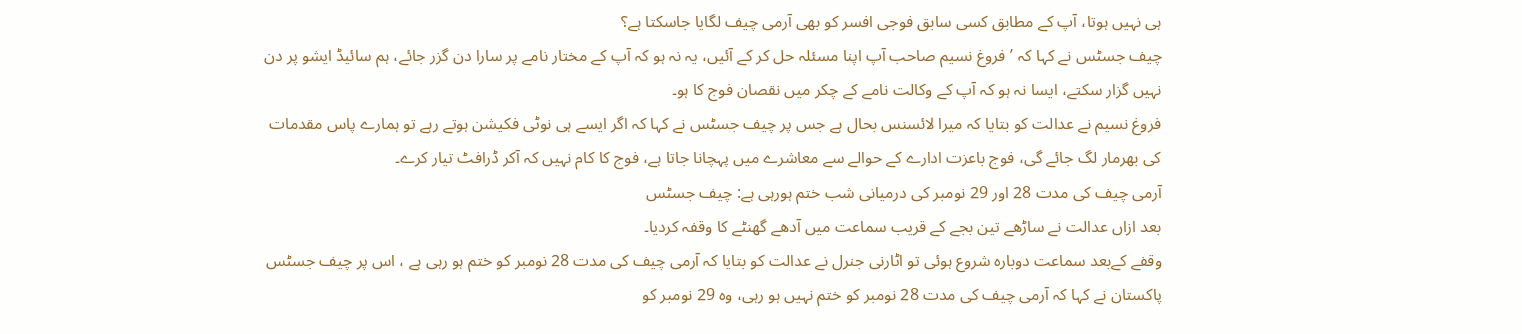ہی نہیں ہوتا، آپ کے مطابق کسی سابق فوجی افسر کو بھی آرمی چیف لگایا جاسکتا ہے؟
چیف جسٹس نے کہا کہ ’فروغ نسیم صاحب آپ اپنا مسئلہ حل کر کے آئیں، یہ نہ ہو کہ آپ کے مختار نامے پر سارا دن گزر جائے، ہم سائیڈ ایشو پر دن نہیں گزار سکتے، ایسا نہ ہو کہ آپ کے وکالت نامے کے چکر میں نقصان فوج کا ہو۔
فروغ نسیم نے عدالت کو بتایا کہ میرا لائسنس بحال ہے جس پر چیف جسٹس نے کہا کہ اگر ایسے ہی نوٹی فکیشن ہوتے رہے تو ہمارے پاس مقدمات کی بھرمار لگ جائے گی، فوج باعزت ادارے کے حوالے سے معاشرے میں پہچانا جاتا ہے، فوج کا کام نہیں کہ آکر ڈرافٹ تیار کرے۔
آرمی چیف کی مدت 28 اور 29 نومبر کی درمیانی شب ختم ہورہی ہے: چیف جسٹس
بعد ازاں عدالت نے ساڑھے تین بجے کے قریب سماعت میں آدھے گھنٹے کا وقفہ کردیا۔
وقفے کےبعد سماعت دوبارہ شروع ہوئی تو اٹارنی جنرل نے عدالت کو بتایا کہ آرمی چیف کی مدت 28 نومبر کو ختم ہو رہی ہے ، اس پر چیف جسٹس پاکستان نے کہا کہ آرمی چیف کی مدت 28 نومبر کو ختم نہیں ہو رہی، وہ 29 نومبر کو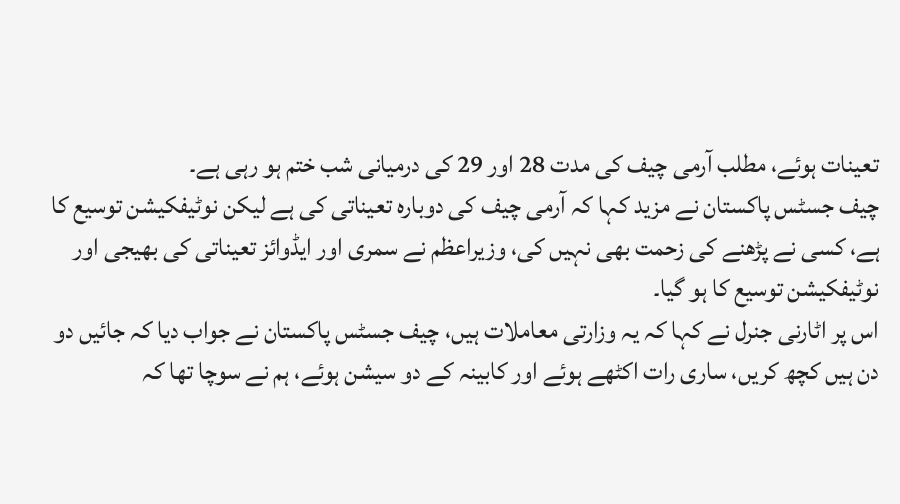تعینات ہوئے، مطلب آرمی چیف کی مدت 28 اور 29 کی درمیانی شب ختم ہو رہی ہے۔
چیف جسٹس پاکستان نے مزید کہا کہ آرمی چیف کی دوبارہ تعیناتی کی ہے لیکن نوٹیفکیشن توسیع کا ہے، کسی نے پڑھنے کی زحمت بھی نہیں کی، وزیراعظم نے سمری اور ایڈوائز تعیناتی کی بھیجی اور نوٹیفکیشن توسیع کا ہو گیا۔
اس پر اٹارنی جنرل نے کہا کہ یہ وزارتی معاملات ہیں، چیف جسٹس پاکستان نے جواب دیا کہ جائیں دو دن ہیں کچھ کریں، ساری رات اکٹھے ہوئے اور کابینہ کے دو سیشن ہوئے، ہم نے سوچا تھا کہ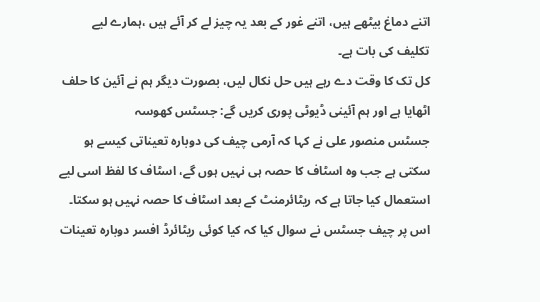اتنے دماغ بیٹھے ہیں، اتنے غور کے بعد یہ چیز لے کر آئے ہیں ،ہمارے لیے تکلیف کی بات ہے۔
کل تک کا وقت دے رہے ہیں حل نکال لیں، بصورت دیگر ہم نے آئین کا حلف اٹھایا ہے اور ہم آئینی ڈیوٹی پوری کریں گے: جسٹس کھوسہ
جسٹس منصور علی نے کہا کہ آرمی چیف کی دوبارہ تعیناتی کیسے ہو سکتی ہے جب وہ اسٹاف کا حصہ ہی نہیں ہوں گے، اسٹاف کا لفظ اسی لیے استعمال کیا جاتا ہے کہ ریٹائرمنٹ کے بعد اسٹاف کا حصہ نہیں ہو سکتا۔ اس پر چیف جسٹس نے سوال کیا کہ کیا کوئی ریٹائرڈ افسر دوبارہ تعینات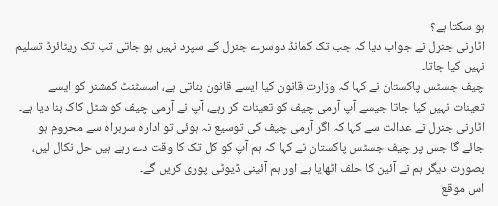ہو سکتا ہے؟
اٹارنی جنرل نے جواب دیا کہ جب تک کمانڈ دوسرے جنرل کے سپرد نہیں ہو جاتی تب تک ریٹائرڈ تسلیم نہیں کیا جاتا۔
چیف جسٹس پاکستان نے کہا کہ وزارت قانون کیا ایسے قانون بناتی ہے، اسسٹنٹ کمشنر کو ایسے تعینات نہیں کیا جاتا جیسے آپ آرمی چیف کو تعینات کر رہے، آپ نے آرمی چیف کو شٹل کاک بنا دیا ہے۔
اٹارنی جنرل نے عدالت سے کہا کہ اگر آرمی چیف کی توسیع نہ ہوئی تو ادارہ سربراہ سے محروم ہو جائے گا جس پر چیف جسٹس پاکستان نے کہا کہ ہم آپ کو کل تک کا وقت دے رہے ہیں حل نکال لیں، بصورت دیگر ہم نے آئین کا حلف اٹھایا ہے اور ہم آئینی ڈیوٹی پوری کریں گے۔
اس موقع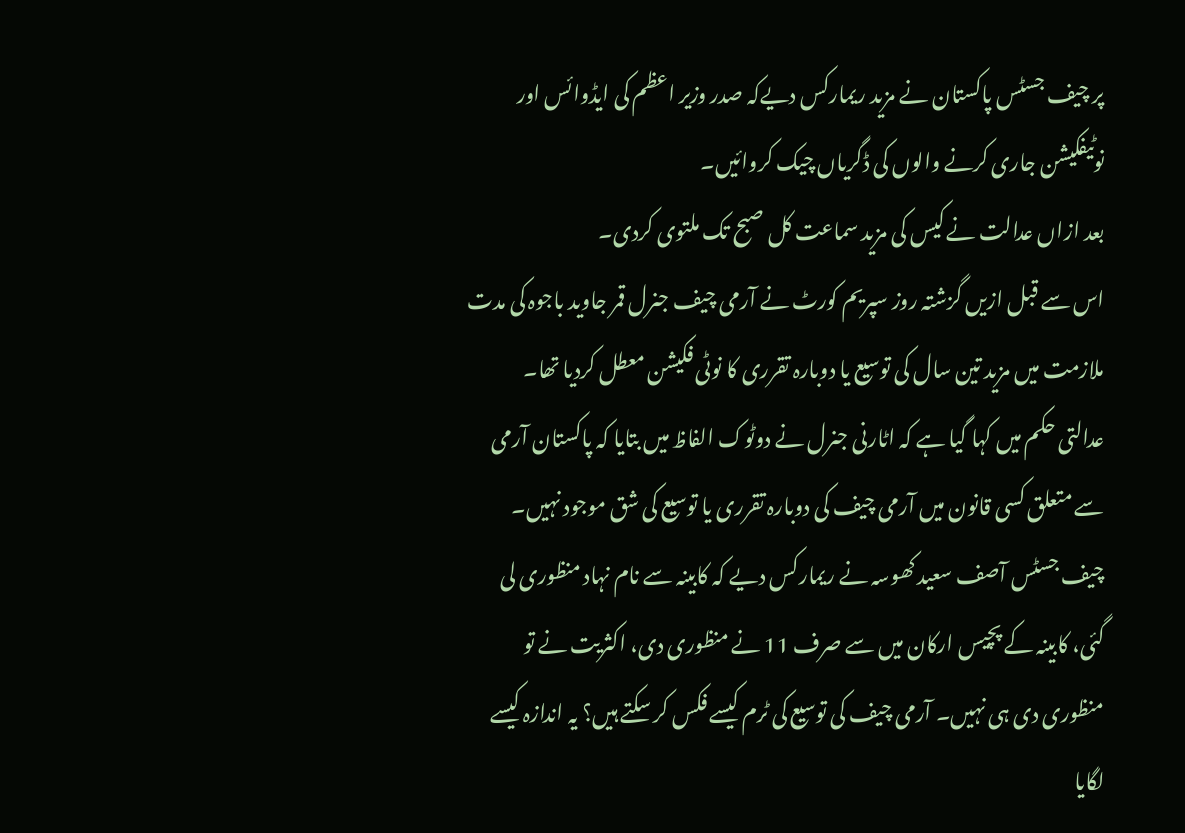پر چیف جسٹس پاکستان نے مزید ریمارکس دیےکہ صدر وزیر اعظم کی ایڈوائس اور نوٹیفکیشن جاری کرنے والوں کی ڈگریاں چیک کروائیں۔
بعد ازاں عدالت نے کیس کی مزید سماعت کل صبح تک ملتوی کردی۔
اس سے قبل ازیں گزشتہ روز سپریم کورٹ نے آرمی چیف جنرل قمر جاوید باجوہ کی مدت ملازمت میں مزید تین سال کی توسیع یا دوبارہ تقرری کا نوٹی فکیشن معطل کردیا تھا۔
عدالتی حکم میں کہا گیا ہے کہ اٹارنی جنرل نے دوٹوک الفاظ میں بتایا کہ پاکستان آرمی سے متعلق کسی قانون میں آرمی چیف کی دوبارہ تقرری یا توسیع کی شق موجود نہیں۔
چیف جسٹس آصف سعید کھوسہ نے ریمارکس دیے کہ کابینہ سے نام نہاد منظوری لی گئی، کابینہ کے پچیس ارکان میں سے صرف 11 نے منظوری دی، اکثریت نے تو منظوری دی ہی نہیں۔ آرمی چیف کی توسیع کی ٹرم کیسے فکس کر سکتے ہیں؟ یہ اندازہ کیسے لگایا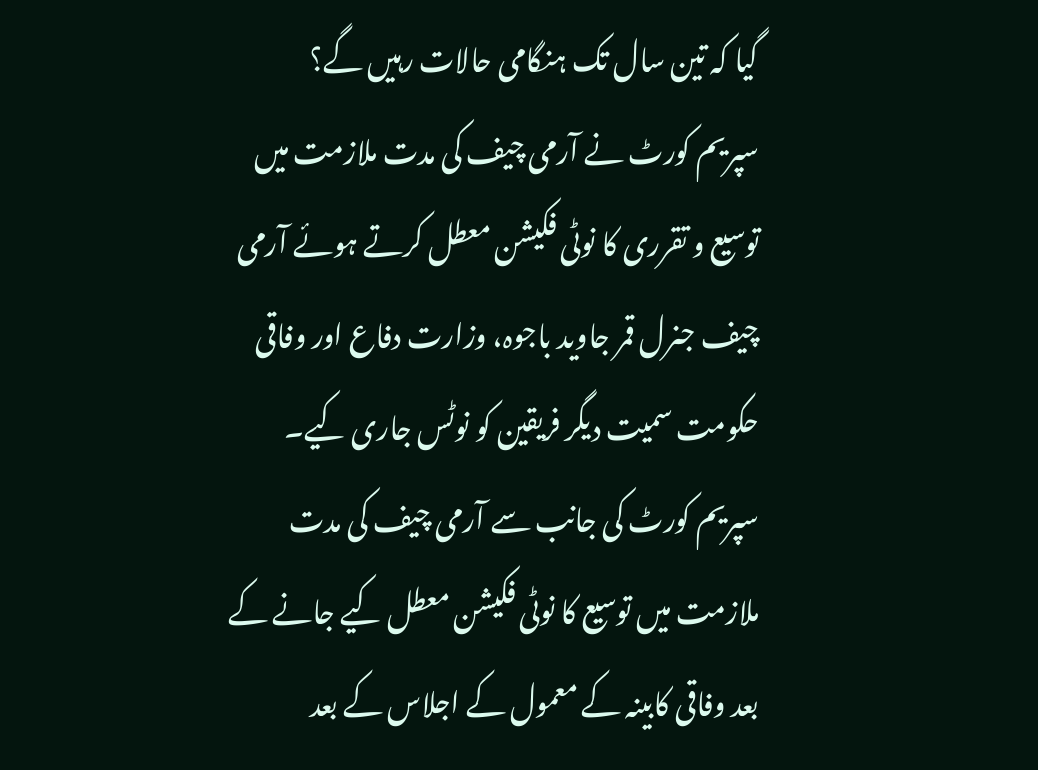گیا کہ تین سال تک ہنگامی حالات رہیں گے؟
سپریم کورٹ نے آرمی چیف کی مدت ملازمت میں توسیع و تقرری کا نوٹی فکیشن معطل کرتے ہوئے آرمی چیف جنرل قمر جاوید باجوہ، وزارت دفاع اور وفاقی حکومت سمیت دیگر فریقین کو نوٹس جاری کیے۔
سپریم کورٹ کی جانب سے آرمی چیف کی مدت ملازمت میں توسیع کا نوٹی فکیشن معطل کیے جانے کے بعد وفاقی کابینہ کے معمول کے اجلاس کے بعد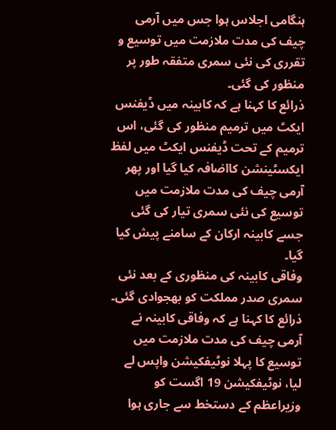ہنگامی اجلاس ہوا جس میں آرمی چیف کی مدت ملازمت میں توسیع و تقرری کی نئی سمری متفقہ طور پر منظور کی گئی۔
ذرائع کا کہنا ہے کہ کابینہ میں ڈیفنس ایکٹ میں ترمیم منظور کی گئی، اس ترمیم کے تحت ڈیفنس ایکٹ میں لفظ ایکسٹینشن کااضافہ کیا گیا اور پھر آرمی چیف کی مدت ملازمت میں توسیع کی نئی سمری تیار کی گئی جسے کابینہ ارکان کے سامنے پیش کیا گیا۔
وفاقی کابینہ کی منظوری کے بعد نئی سمری صدر مملکت کو بھجوادی گئی۔
ذرائع کا کہنا ہے کہ وفاقی کابینہ نے آرمی چیف کی مدت ملازمت میں توسیع کا پہلا نوٹیفکیشن واپس لے لیا، نوٹیفکیشن 19 اگست کو وزیراعظم کے دستخط سے جاری ہوا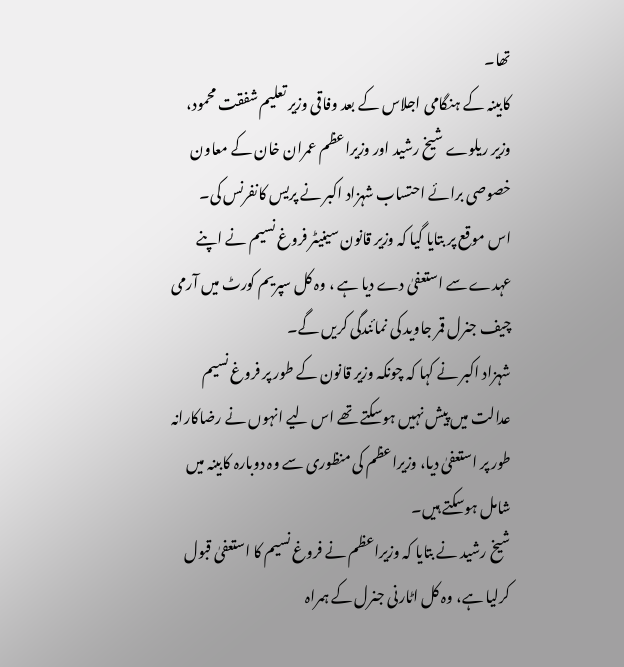تھا۔
کابینہ کے ہنگامی اجلاس کے بعد وفاقی وزیر تعلیم شفقت محمود، وزیر ریلوے شیخ رشید اور وزیراعظم عمران خان کے معاون خصوصی برائے احتساب شہزاد اکبر نے پریس کانفرنس کی۔
اس موقع پر بتایا گیا کہ وزیر قانون سینیٹر فروغ نسیم نے اپنے عہدے سے استعفیٰ دے دیا ہے ، وہ کل سپریم کورٹ میں آرمی چیف جنرل قمر جاوید کی نمائندگی کریں گے۔
شہزاد اکبر نے کہا کہ چونکہ وزیر قانون کے طور پر فروغ نسیم عدالت میں پیش نہیں ہوسکتے تھے اس لیے انہوں نے رضاکارانہ طور پر استعفیٰ دیا، وزیراعظم کی منظوری سے وہ دوبارہ کابینہ میں شامل ہوسکتے ہیں۔
شیخ رشید نے بتایا کہ وزیراعظم نے فروغ نسیم کا استعفیٰ قبول کرلیا ہے، وہ کل اٹارنی جنرل کے ہمراہ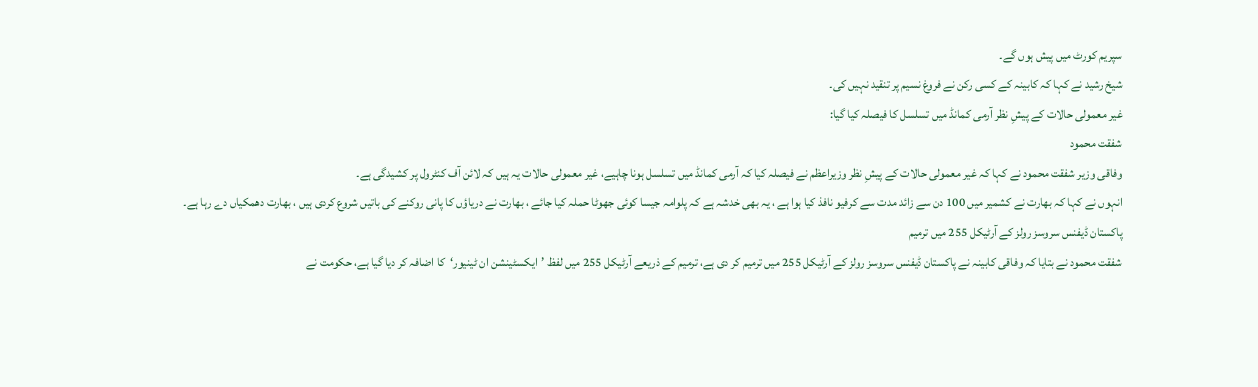سپریم کورٹ میں پیش ہوں گے۔
شیخ رشید نے کہا کہ کابینہ کے کسی رکن نے فروغ نسیم پر تنقید نہیں کی۔
غیر معمولی حالات کے پیشِ نظر آرمی کمانڈ میں تسلسل کا فیصلہ کیا گیا:
شفقت محمود
وفاقی وزیر شفقت محمود نے کہا کہ غیر معمولی حالات کے پیشِ نظر وزیراعظم نے فیصلہ کیا کہ آرمی کمانڈ میں تسلسل ہونا چاہیے، غیر معمولی حالات یہ ہیں کہ لائن آف کنٹرول پر کشیدگی ہے۔
انہوں نے کہا کہ بھارت نے کشمیر میں 100 دن سے زائد مدت سے کرفیو نافذ کیا ہوا ہے ، یہ بھی خدشہ ہے کہ پلوامہ جیسا کوئی جھوٹا حملہ کیا جائے ، بھارت نے دریاؤں کا پانی روکنے کی باتیں شروع کردی ہیں ، بھارت دھمکیاں دے رہا ہے۔
پاکستان ڈیفنس سروسز رولز کے آرٹیکل 255 میں ترمیم
شفقت محمود نے بتایا کہ وفاقی کابینہ نے پاکستان ڈیفنس سروسز رولز کے آرٹیکل 255 میں ترمیم کر دی ہے، ترمیم کے ذریعے آرٹیکل 255 میں لفظ ’ایکسٹینشن ان ٹینیور‘کا اضافہ کر دیا گیا ہے، حکومت نے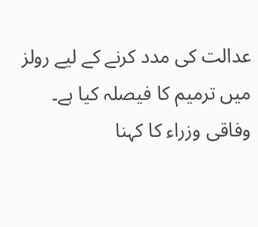عدالت کی مدد کرنے کے لیے رولز میں ترمیم کا فیصلہ کیا ہے۔
وفاقی وزراء کا کہنا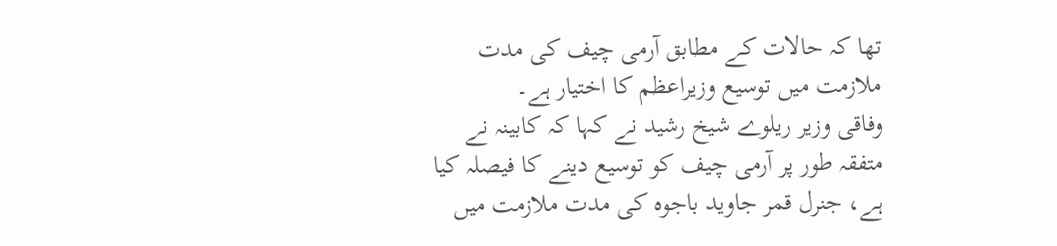تھا کہ حالات کے مطابق آرمی چیف کی مدت ملازمت میں توسیع وزیراعظم کا اختیار ہے۔
وفاقی وزیر ریلوے شیخ رشید نے کہا کہ کابینہ نے متفقہ طور پر آرمی چیف کو توسیع دینے کا فیصلہ کیا ہے، جنرل قمر جاوید باجوہ کی مدت ملازمت میں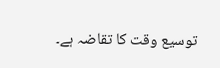توسیع وقت کا تقاضہ ہے۔